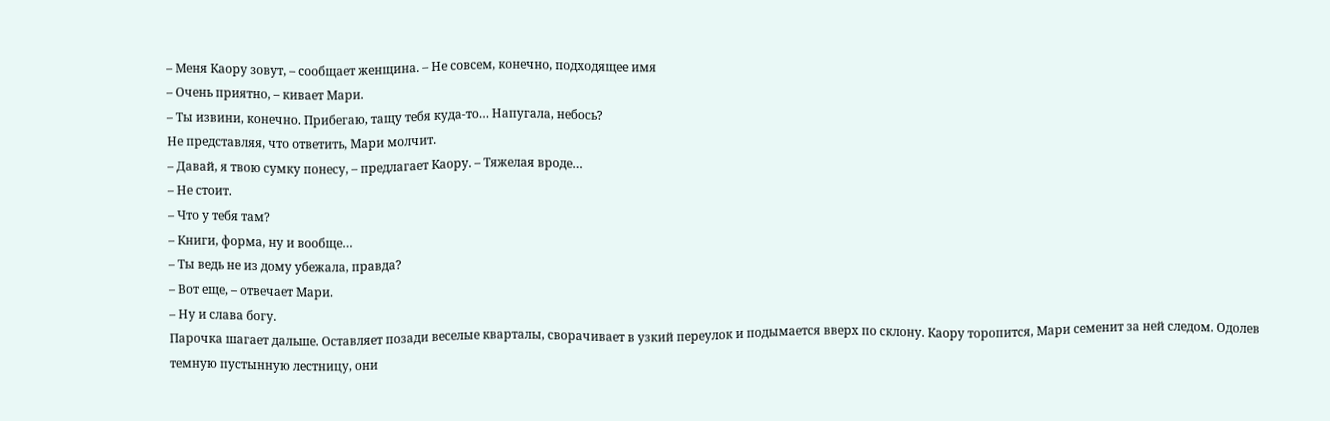– Меня Каору зовут, – сообщает женщина. – Не совсем, конечно, подходящее имя
– Очень приятно, – кивает Мари.
– Ты извини, конечно. Прибегаю, тащу тебя куда-то… Напугала, небось?
Не представляя, что ответить, Мари молчит.
– Давай, я твою сумку понесу, – предлагает Каору. – Тяжелая вроде…
– Не стоит.
– Что у тебя там?
– Книги, форма, ну и вообще…
– Ты ведь не из дому убежала, правда?
– Вот еще, – отвечает Мари.
– Ну и слава богу.
Парочка шагает дальше. Оставляет позади веселые кварталы, сворачивает в узкий переулок и подымается вверх по склону. Каору торопится, Мари семенит за ней следом. Одолев темную пустынную лестницу, они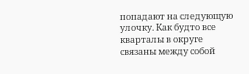попадают на следующую улочку. Как будто все кварталы в округе связаны между собой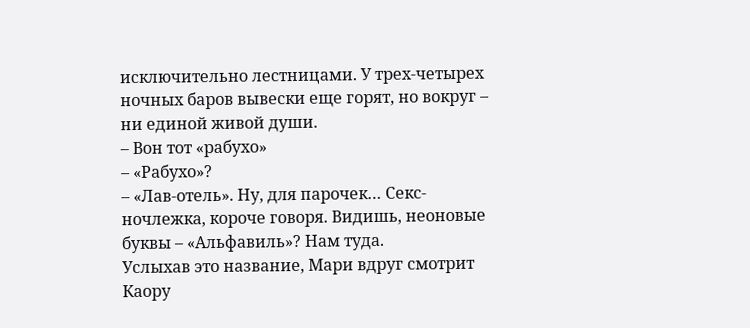исключительно лестницами. У трех-четырех ночных баров вывески еще горят, но вокруг – ни единой живой души.
– Вон тот «рабухо»
– «Рабухо»?
– «Лав-отель». Ну, для парочек… Секс-ночлежка, короче говоря. Видишь, неоновые буквы – «Альфавиль»? Нам туда.
Услыхав это название, Мари вдруг смотрит Каору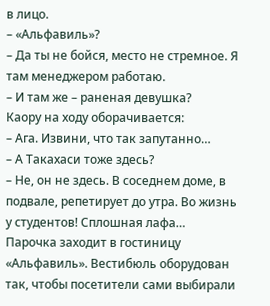в лицо.
– «Альфавиль»?
– Да ты не бойся, место не стремное. Я там менеджером работаю.
– И там же – раненая девушка?
Каору на ходу оборачивается:
– Ага. Извини, что так запутанно…
– А Такахаси тоже здесь?
– Не, он не здесь. В соседнем доме, в подвале, репетирует до утра. Во жизнь у студентов! Сплошная лафа…
Парочка заходит в гостиницу «Альфавиль». Вестибюль оборудован так, чтобы посетители сами выбирали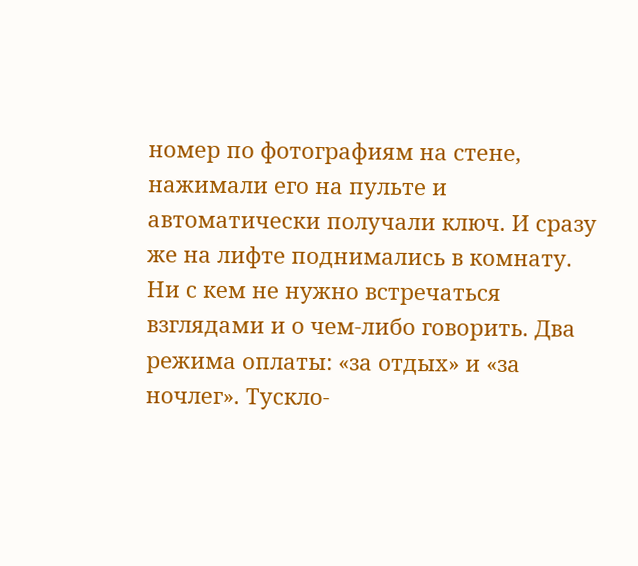номер по фотографиям на стене, нажимали его на пульте и автоматически получали ключ. И сразу же на лифте поднимались в комнату. Ни с кем не нужно встречаться взглядами и о чем-либо говорить. Два режима оплаты: «за отдых» и «за ночлег». Тускло-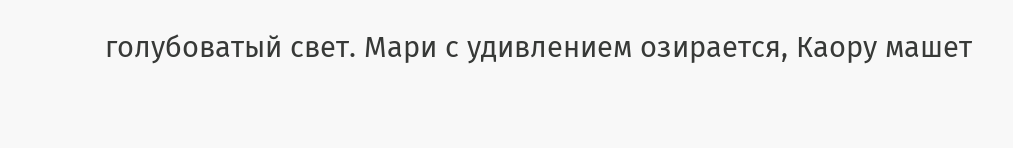голубоватый свет. Мари с удивлением озирается, Каору машет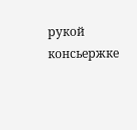рукой консьержке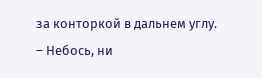за конторкой в дальнем углу.
– Небось, ни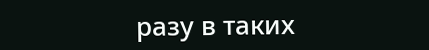разу в таких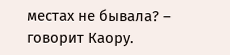местах не бывала? – говорит Каору.